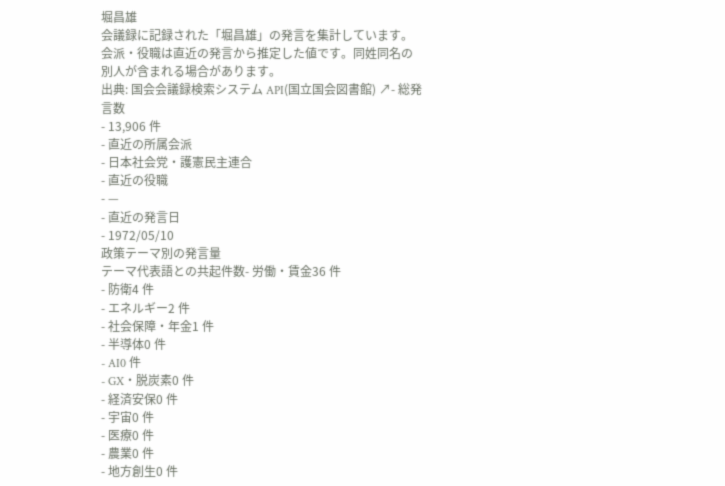堀昌雄
会議録に記録された「堀昌雄」の発言を集計しています。会派・役職は直近の発言から推定した値です。同姓同名の別人が含まれる場合があります。
出典: 国会会議録検索システム API(国立国会図書館) ↗- 総発言数
- 13,906 件
- 直近の所属会派
- 日本社会党・護憲民主連合
- 直近の役職
- —
- 直近の発言日
- 1972/05/10
政策テーマ別の発言量
テーマ代表語との共起件数- 労働・賃金36 件
- 防衛4 件
- エネルギー2 件
- 社会保障・年金1 件
- 半導体0 件
- AI0 件
- GX・脱炭素0 件
- 経済安保0 件
- 宇宙0 件
- 医療0 件
- 農業0 件
- 地方創生0 件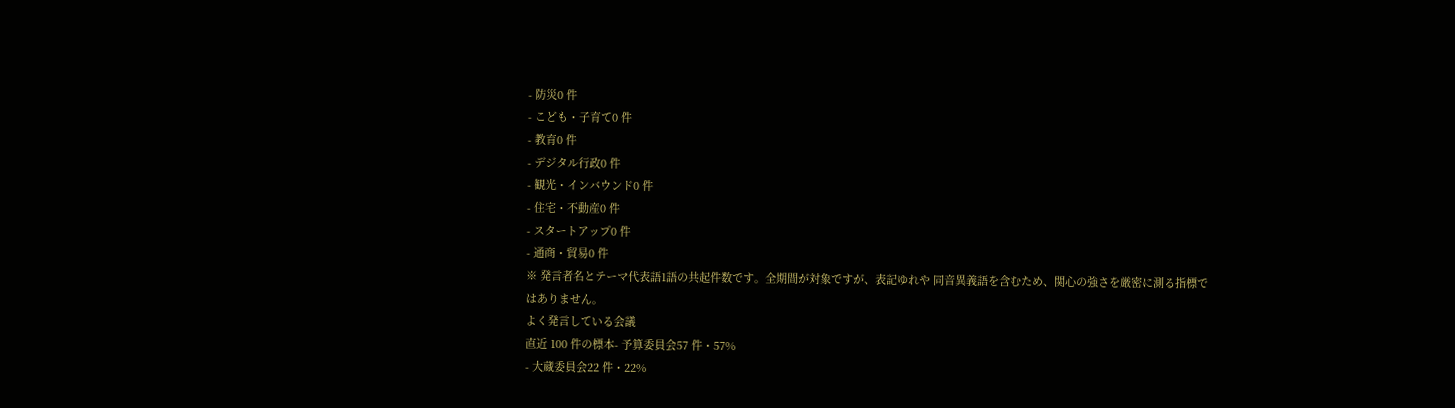- 防災0 件
- こども・子育て0 件
- 教育0 件
- デジタル行政0 件
- 観光・インバウンド0 件
- 住宅・不動産0 件
- スタートアップ0 件
- 通商・貿易0 件
※ 発言者名とテーマ代表語1語の共起件数です。全期間が対象ですが、表記ゆれや 同音異義語を含むため、関心の強さを厳密に測る指標ではありません。
よく発言している会議
直近 100 件の標本- 予算委員会57 件・57%
- 大蔵委員会22 件・22%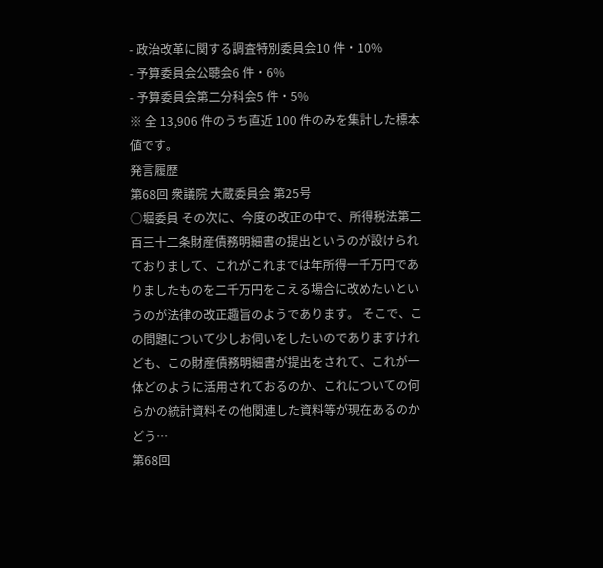- 政治改革に関する調査特別委員会10 件・10%
- 予算委員会公聴会6 件・6%
- 予算委員会第二分科会5 件・5%
※ 全 13,906 件のうち直近 100 件のみを集計した標本値です。
発言履歴
第68回 衆議院 大蔵委員会 第25号
○堀委員 その次に、今度の改正の中で、所得税法第二百三十二条財産債務明細書の提出というのが設けられておりまして、これがこれまでは年所得一千万円でありましたものを二千万円をこえる場合に改めたいというのが法律の改正趣旨のようであります。 そこで、この問題について少しお伺いをしたいのでありますけれども、この財産債務明細書が提出をされて、これが一体どのように活用されておるのか、これについての何らかの統計資料その他関連した資料等が現在あるのかどう…
第68回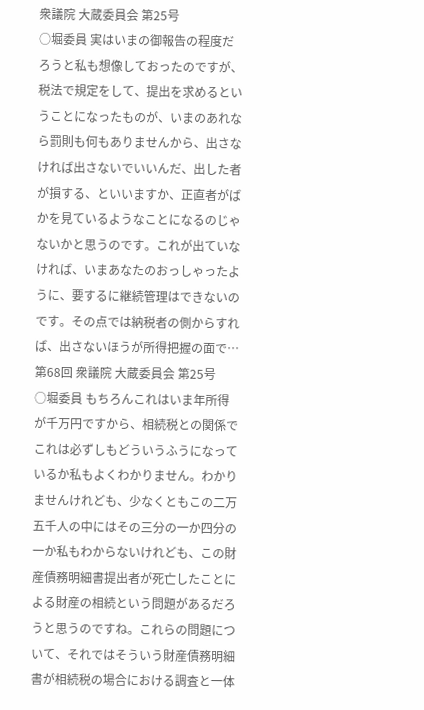衆議院 大蔵委員会 第25号
○堀委員 実はいまの御報告の程度だろうと私も想像しておったのですが、税法で規定をして、提出を求めるということになったものが、いまのあれなら罰則も何もありませんから、出さなければ出さないでいいんだ、出した者が損する、といいますか、正直者がばかを見ているようなことになるのじゃないかと思うのです。これが出ていなければ、いまあなたのおっしゃったように、要するに継続管理はできないのです。その点では納税者の側からすれば、出さないほうが所得把握の面で…
第68回 衆議院 大蔵委員会 第25号
○堀委員 もちろんこれはいま年所得が千万円ですから、相続税との関係でこれは必ずしもどういうふうになっているか私もよくわかりません。わかりませんけれども、少なくともこの二万五千人の中にはその三分の一か四分の一か私もわからないけれども、この財産債務明細書提出者が死亡したことによる財産の相続という問題があるだろうと思うのですね。これらの問題について、それではそういう財産債務明細書が相続税の場合における調査と一体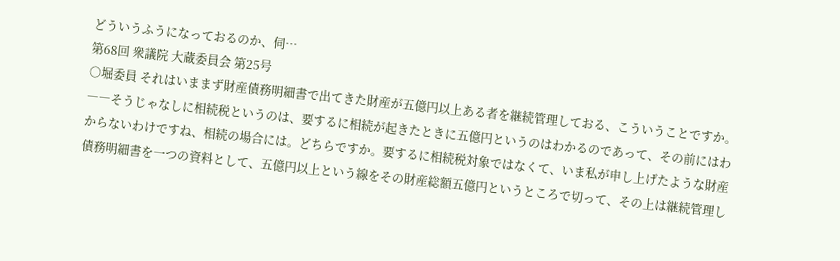どういうふうになっておるのか、伺…
第68回 衆議院 大蔵委員会 第25号
○堀委員 それはいままず財産債務明細書で出てきた財産が五億円以上ある者を継続管理しておる、こういうことですか。――そうじゃなしに相続税というのは、要するに相続が起きたときに五億円というのはわかるのであって、その前にはわからないわけですね、相続の場合には。どちらですか。要するに相続税対象ではなくて、いま私が申し上げたような財産債務明細書を一つの資料として、五億円以上という線をその財産総額五億円というところで切って、その上は継続管理し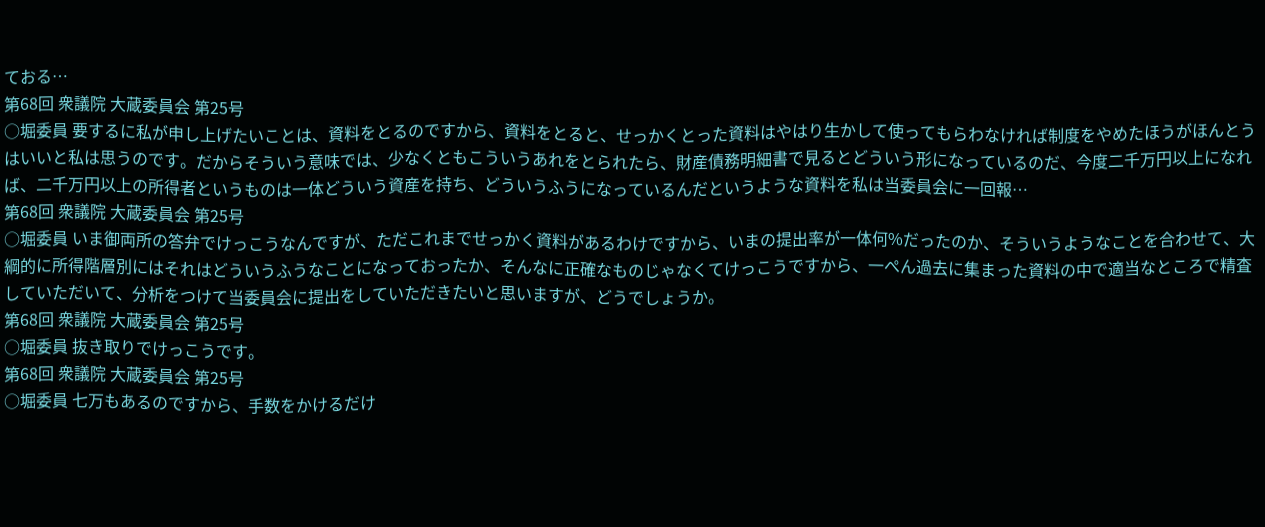ておる…
第68回 衆議院 大蔵委員会 第25号
○堀委員 要するに私が申し上げたいことは、資料をとるのですから、資料をとると、せっかくとった資料はやはり生かして使ってもらわなければ制度をやめたほうがほんとうはいいと私は思うのです。だからそういう意味では、少なくともこういうあれをとられたら、財産債務明細書で見るとどういう形になっているのだ、今度二千万円以上になれば、二千万円以上の所得者というものは一体どういう資産を持ち、どういうふうになっているんだというような資料を私は当委員会に一回報…
第68回 衆議院 大蔵委員会 第25号
○堀委員 いま御両所の答弁でけっこうなんですが、ただこれまでせっかく資料があるわけですから、いまの提出率が一体何%だったのか、そういうようなことを合わせて、大綱的に所得階層別にはそれはどういうふうなことになっておったか、そんなに正確なものじゃなくてけっこうですから、一ぺん過去に集まった資料の中で適当なところで精査していただいて、分析をつけて当委員会に提出をしていただきたいと思いますが、どうでしょうか。
第68回 衆議院 大蔵委員会 第25号
○堀委員 抜き取りでけっこうです。
第68回 衆議院 大蔵委員会 第25号
○堀委員 七万もあるのですから、手数をかけるだけ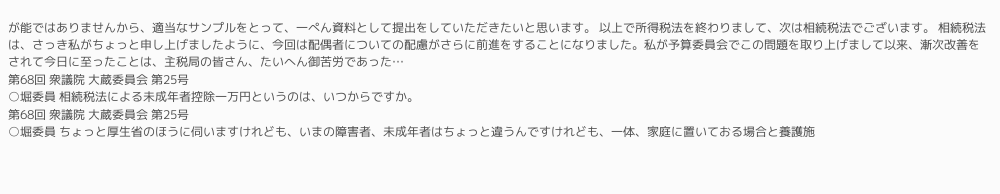が能ではありませんから、適当なサンプルをとって、一ぺん資料として提出をしていただきたいと思います。 以上で所得税法を終わりまして、次は相続税法でございます。 相続税法は、さっき私がちょっと申し上げましたように、今回は配偶者についての配慮がさらに前進をすることになりました。私が予算委員会でこの問題を取り上げまして以来、漸次改善をされて今日に至ったことは、主税局の皆さん、たいへん御苦労であった…
第68回 衆議院 大蔵委員会 第25号
○堀委員 相続税法による未成年者控除一万円というのは、いつからですか。
第68回 衆議院 大蔵委員会 第25号
○堀委員 ちょっと厚生省のほうに伺いますけれども、いまの障害者、未成年者はちょっと違うんですけれども、一体、家庭に置いておる場合と養護施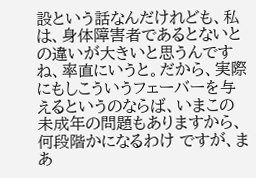設という話なんだけれども、私は、身体障害者であるとないとの違いが大きいと思うんですね、率直にいうと。だから、実際にもしこういうフェーバーを与えるというのならば、いまこの未成年の問題もありますから、何段階かになるわけ ですが、まあ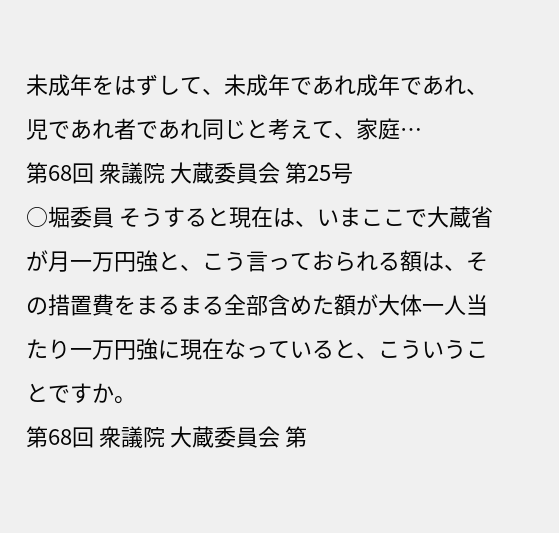未成年をはずして、未成年であれ成年であれ、児であれ者であれ同じと考えて、家庭…
第68回 衆議院 大蔵委員会 第25号
○堀委員 そうすると現在は、いまここで大蔵省が月一万円強と、こう言っておられる額は、その措置費をまるまる全部含めた額が大体一人当たり一万円強に現在なっていると、こういうことですか。
第68回 衆議院 大蔵委員会 第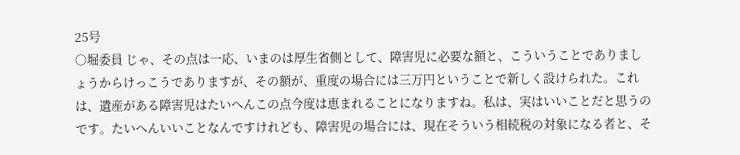25号
○堀委員 じゃ、その点は一応、いまのは厚生省側として、障害児に必要な額と、こういうことでありましょうからけっこうでありますが、その額が、重度の場合には三万円ということで新しく設けられた。これは、遺産がある障害児はたいへんこの点今度は恵まれることになりますね。私は、実はいいことだと思うのです。たいへんいいことなんですけれども、障害児の場合には、現在そういう相続税の対象になる者と、そ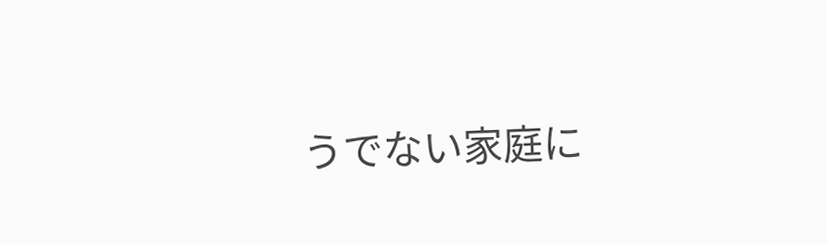うでない家庭に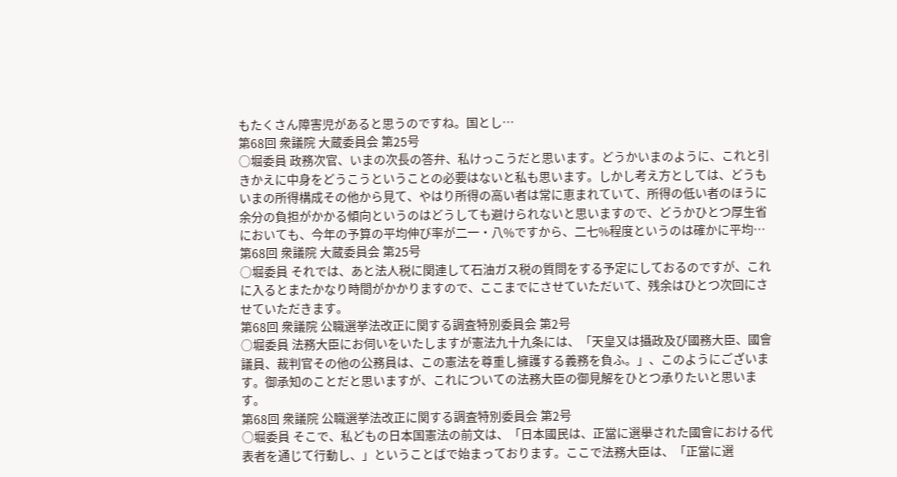もたくさん障害児があると思うのですね。国とし…
第68回 衆議院 大蔵委員会 第25号
○堀委員 政務次官、いまの次長の答弁、私けっこうだと思います。どうかいまのように、これと引きかえに中身をどうこうということの必要はないと私も思います。しかし考え方としては、どうもいまの所得構成その他から見て、やはり所得の高い者は常に恵まれていて、所得の低い者のほうに余分の負担がかかる傾向というのはどうしても避けられないと思いますので、どうかひとつ厚生省においても、今年の予算の平均伸び率が二一・八%ですから、二七%程度というのは確かに平均…
第68回 衆議院 大蔵委員会 第25号
○堀委員 それでは、あと法人税に関連して石油ガス税の質問をする予定にしておるのですが、これに入るとまたかなり時間がかかりますので、ここまでにさせていただいて、残余はひとつ次回にさせていただきます。
第68回 衆議院 公職選挙法改正に関する調査特別委員会 第2号
○堀委員 法務大臣にお伺いをいたしますが憲法九十九条には、「天皇又は攝政及び國務大臣、國會議員、裁判官その他の公務員は、この憲法を尊重し擁護する義務を負ふ。」、このようにございます。御承知のことだと思いますが、これについての法務大臣の御見解をひとつ承りたいと思います。
第68回 衆議院 公職選挙法改正に関する調査特別委員会 第2号
○堀委員 そこで、私どもの日本国憲法の前文は、「日本國民は、正當に選擧された國會における代表者を通じて行動し、」ということばで始まっております。ここで法務大臣は、「正當に選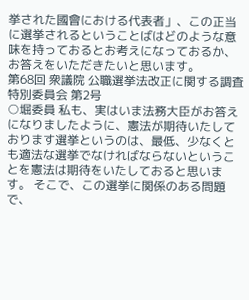挙された國會における代表者」、この正当に選挙されるということばはどのような意味を持っておるとお考えになっておるか、お答えをいただきたいと思います。
第68回 衆議院 公職選挙法改正に関する調査特別委員会 第2号
○堀委員 私も、実はいま法務大臣がお答えになりましたように、憲法が期待いたしております選挙というのは、最低、少なくとも適法な選挙でなければならないということを憲法は期待をいたしておると思います。 そこで、この選挙に関係のある問題で、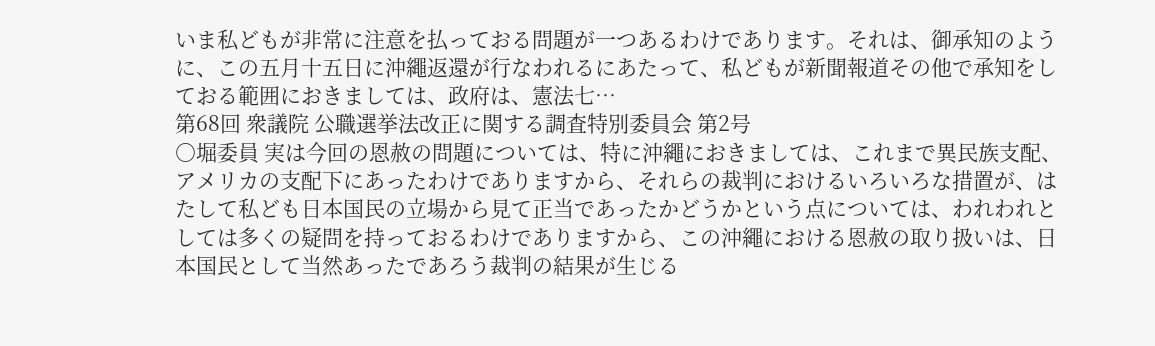いま私どもが非常に注意を払っておる問題が一つあるわけであります。それは、御承知のように、この五月十五日に沖繩返還が行なわれるにあたって、私どもが新聞報道その他で承知をしておる範囲におきましては、政府は、憲法七…
第68回 衆議院 公職選挙法改正に関する調査特別委員会 第2号
○堀委員 実は今回の恩赦の問題については、特に沖繩におきましては、これまで異民族支配、アメリカの支配下にあったわけでありますから、それらの裁判におけるいろいろな措置が、はたして私ども日本国民の立場から見て正当であったかどうかという点については、われわれとしては多くの疑問を持っておるわけでありますから、この沖繩における恩赦の取り扱いは、日本国民として当然あったであろう裁判の結果が生じる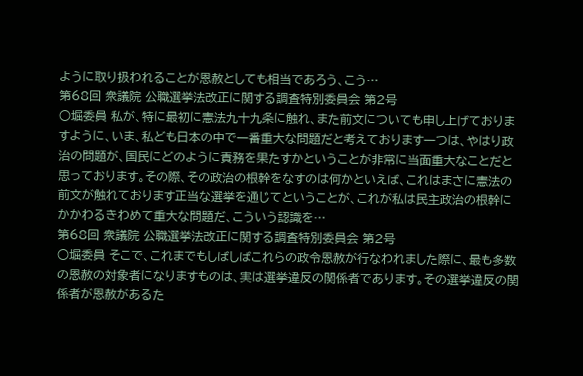ように取り扱われることが恩赦としても相当であろう、こう…
第68回 衆議院 公職選挙法改正に関する調査特別委員会 第2号
○堀委員 私が、特に最初に憲法九十九条に触れ、また前文についても申し上げておりますように、いま、私ども日本の中で一番重大な問題だと考えております一つは、やはり政治の問題が、国民にどのように責務を果たすかということが非常に当面重大なことだと思っております。その際、その政治の根幹をなすのは何かといえば、これはまさに憲法の前文が触れております正当な選挙を通じてということが、これが私は民主政治の根幹にかかわるきわめて重大な問題だ、こういう認識を…
第68回 衆議院 公職選挙法改正に関する調査特別委員会 第2号
○堀委員 そこで、これまでもしばしばこれらの政令恩赦が行なわれました際に、最も多数の恩赦の対象者になりますものは、実は選挙違反の関係者であります。その選挙違反の関係者が恩赦があるた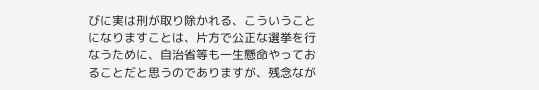びに実は刑が取り除かれる、こういうことになりますことは、片方で公正な選挙を行なうために、自治省等も一生懸命やっておることだと思うのでありますが、残念なが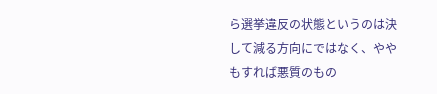ら選挙違反の状態というのは決して減る方向にではなく、ややもすれば悪質のもの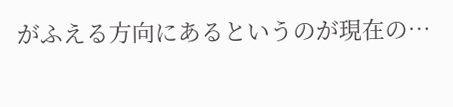がふえる方向にあるというのが現在の…